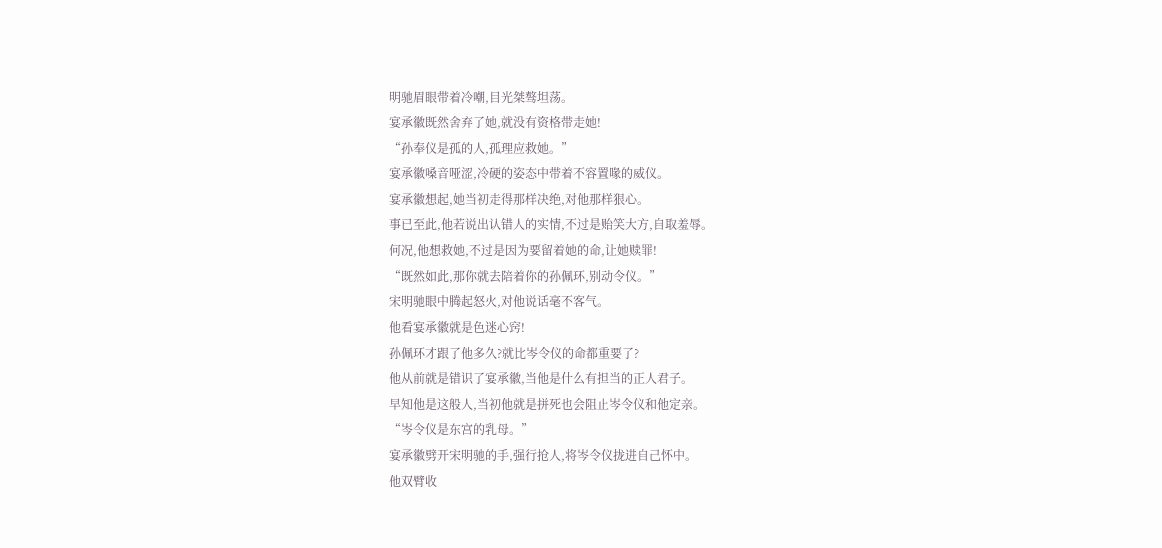明驰眉眼带着冷嘲,目光桀骜坦荡。
宴承徽既然舍弃了她,就没有资格带走她!
“孙奉仪是孤的人,孤理应救她。”
宴承徽嗓音哑涩,冷硬的姿态中带着不容置喙的威仪。
宴承徽想起,她当初走得那样决绝,对他那样狠心。
事已至此,他若说出认错人的实情,不过是贻笑大方,自取羞辱。
何况,他想救她,不过是因为要留着她的命,让她赎罪!
“既然如此,那你就去陪着你的孙佩环,别动令仪。”
宋明驰眼中腾起怒火,对他说话毫不客气。
他看宴承徽就是色迷心窍!
孙佩环才跟了他多久?就比岑令仪的命都重要了?
他从前就是错识了宴承徽,当他是什么有担当的正人君子。
早知他是这般人,当初他就是拼死也会阻止岑令仪和他定亲。
“岑令仪是东宫的乳母。”
宴承徽劈开宋明驰的手,强行抢人,将岑令仪拢进自己怀中。
他双臂收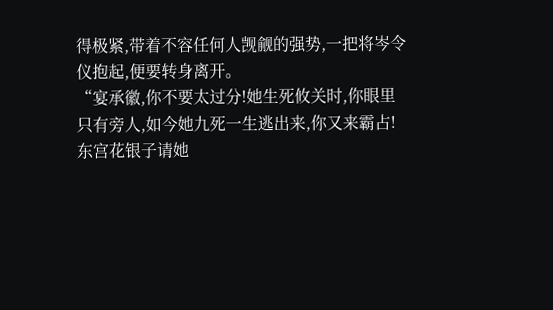得极紧,带着不容任何人觊觎的强势,一把将岑令仪抱起,便要转身离开。
“宴承徽,你不要太过分!她生死攸关时,你眼里只有旁人,如今她九死一生逃出来,你又来霸占!东宫花银子请她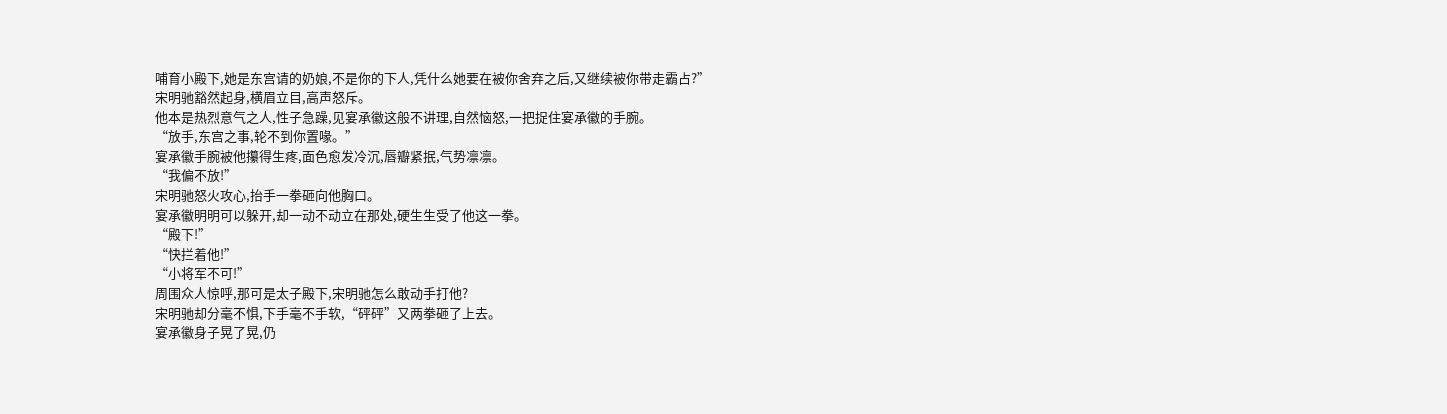哺育小殿下,她是东宫请的奶娘,不是你的下人,凭什么她要在被你舍弃之后,又继续被你带走霸占?”
宋明驰豁然起身,横眉立目,高声怒斥。
他本是热烈意气之人,性子急躁,见宴承徽这般不讲理,自然恼怒,一把捉住宴承徽的手腕。
“放手,东宫之事,轮不到你置喙。”
宴承徽手腕被他攥得生疼,面色愈发冷沉,唇瓣紧抿,气势凛凛。
“我偏不放!”
宋明驰怒火攻心,抬手一拳砸向他胸口。
宴承徽明明可以躲开,却一动不动立在那处,硬生生受了他这一拳。
“殿下!”
“快拦着他!”
“小将军不可!”
周围众人惊呼,那可是太子殿下,宋明驰怎么敢动手打他?
宋明驰却分毫不惧,下手毫不手软,“砰砰”又两拳砸了上去。
宴承徽身子晃了晃,仍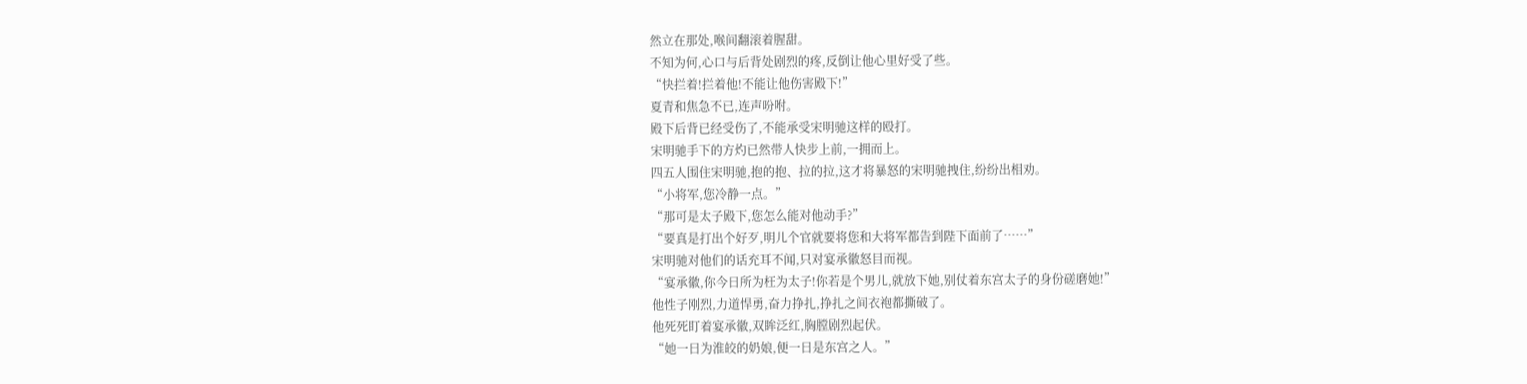然立在那处,喉间翻滚着腥甜。
不知为何,心口与后背处剧烈的疼,反倒让他心里好受了些。
“快拦着!拦着他!不能让他伤害殿下!”
夏青和焦急不已,连声吩咐。
殿下后背已经受伤了,不能承受宋明驰这样的殴打。
宋明驰手下的方灼已然带人快步上前,一拥而上。
四五人围住宋明驰,抱的抱、拉的拉,这才将暴怒的宋明驰拽住,纷纷出相劝。
“小将军,您冷静一点。”
“那可是太子殿下,您怎么能对他动手?”
“要真是打出个好歹,明儿个官就要将您和大将军都告到陛下面前了……”
宋明驰对他们的话充耳不闻,只对宴承徽怒目而视。
“宴承徽,你今日所为枉为太子!你若是个男儿,就放下她,别仗着东宫太子的身份磋磨她!”
他性子刚烈,力道悍勇,奋力挣扎,挣扎之间衣袍都撕破了。
他死死盯着宴承徽,双眸泛红,胸膛剧烈起伏。
“她一日为淮皎的奶娘,便一日是东宫之人。”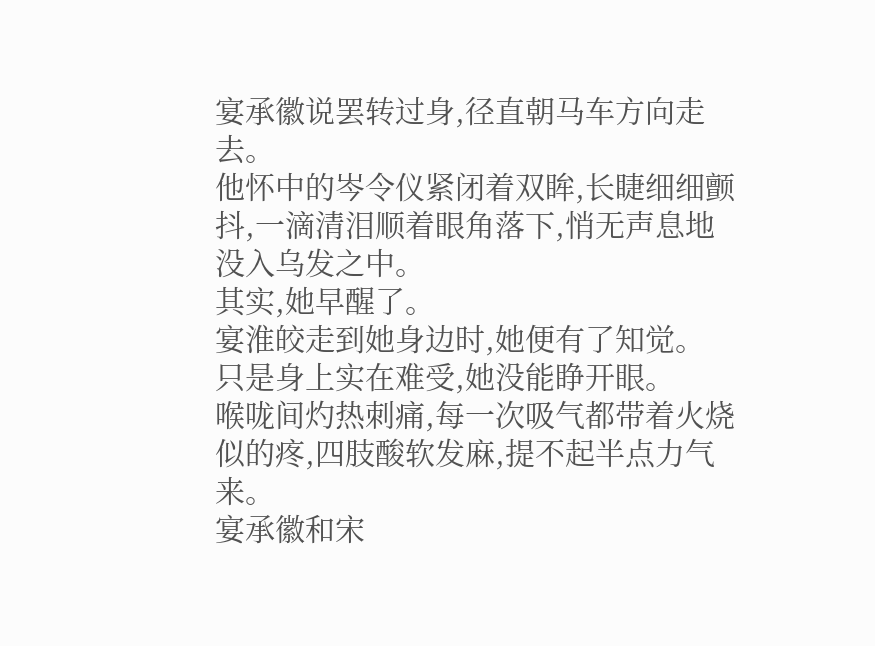宴承徽说罢转过身,径直朝马车方向走去。
他怀中的岑令仪紧闭着双眸,长睫细细颤抖,一滴清泪顺着眼角落下,悄无声息地没入乌发之中。
其实,她早醒了。
宴淮皎走到她身边时,她便有了知觉。
只是身上实在难受,她没能睁开眼。
喉咙间灼热刺痛,每一次吸气都带着火烧似的疼,四肢酸软发麻,提不起半点力气来。
宴承徽和宋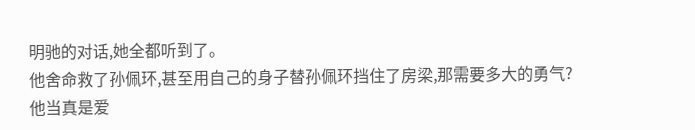明驰的对话,她全都听到了。
他舍命救了孙佩环,甚至用自己的身子替孙佩环挡住了房梁,那需要多大的勇气?
他当真是爱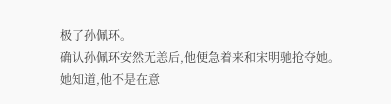极了孙佩环。
确认孙佩环安然无恙后,他便急着来和宋明驰抢夺她。
她知道,他不是在意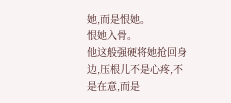她,而是恨她。
恨她入骨。
他这般强硬将她抢回身边,压根儿不是心疼,不是在意,而是